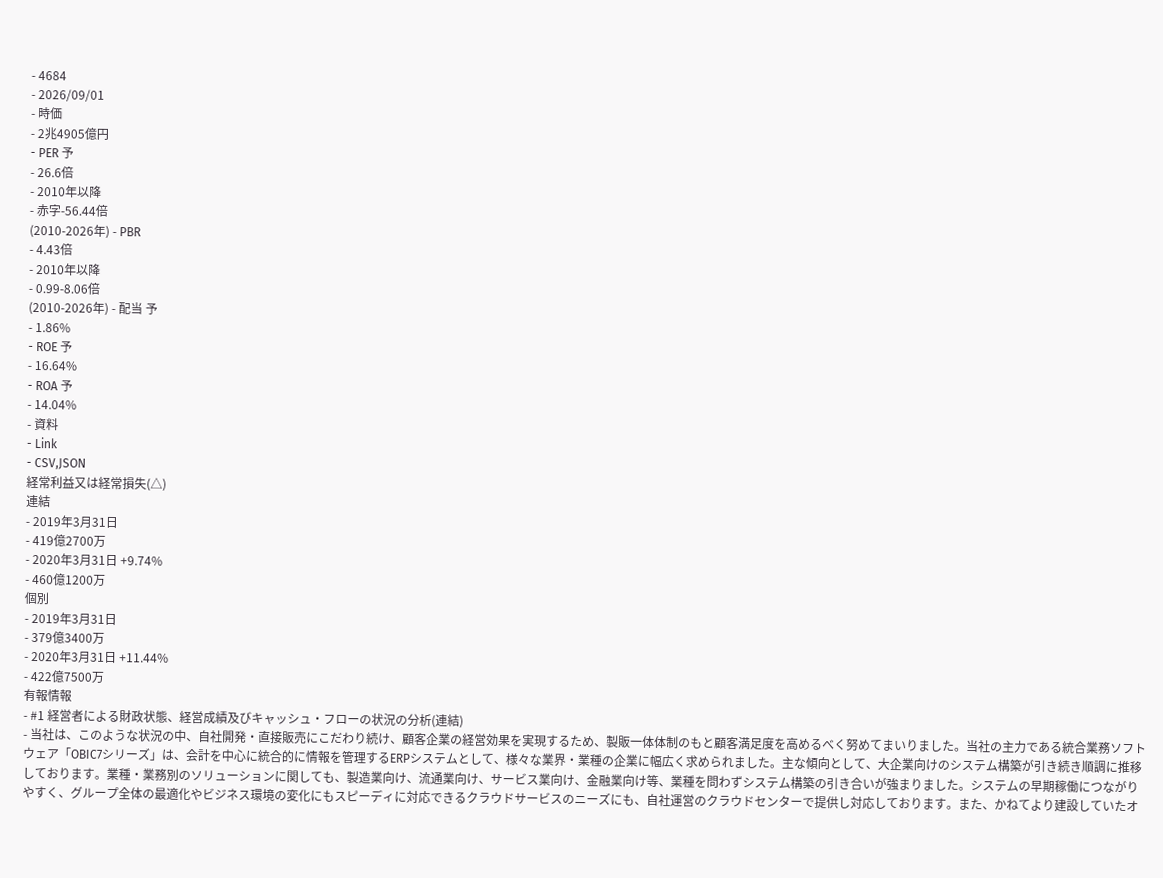- 4684
- 2026/09/01
- 時価
- 2兆4905億円
- PER 予
- 26.6倍
- 2010年以降
- 赤字-56.44倍
(2010-2026年) - PBR
- 4.43倍
- 2010年以降
- 0.99-8.06倍
(2010-2026年) - 配当 予
- 1.86%
- ROE 予
- 16.64%
- ROA 予
- 14.04%
- 資料
- Link
- CSV,JSON
経常利益又は経常損失(△)
連結
- 2019年3月31日
- 419億2700万
- 2020年3月31日 +9.74%
- 460億1200万
個別
- 2019年3月31日
- 379億3400万
- 2020年3月31日 +11.44%
- 422億7500万
有報情報
- #1 経営者による財政状態、経営成績及びキャッシュ・フローの状況の分析(連結)
- 当社は、このような状況の中、自社開発・直接販売にこだわり続け、顧客企業の経営効果を実現するため、製販一体体制のもと顧客満足度を高めるべく努めてまいりました。当社の主力である統合業務ソフトウェア「OBIC7シリーズ」は、会計を中心に統合的に情報を管理するERPシステムとして、様々な業界・業種の企業に幅広く求められました。主な傾向として、大企業向けのシステム構築が引き続き順調に推移しております。業種・業務別のソリューションに関しても、製造業向け、流通業向け、サービス業向け、金融業向け等、業種を問わずシステム構築の引き合いが強まりました。システムの早期稼働につながりやすく、グループ全体の最適化やビジネス環境の変化にもスピーディに対応できるクラウドサービスのニーズにも、自社運営のクラウドセンターで提供し対応しております。また、かねてより建設していたオ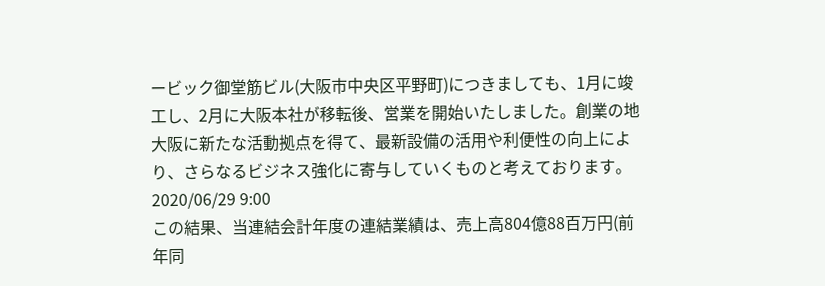ービック御堂筋ビル(大阪市中央区平野町)につきましても、1月に竣工し、2月に大阪本社が移転後、営業を開始いたしました。創業の地大阪に新たな活動拠点を得て、最新設備の活用や利便性の向上により、さらなるビジネス強化に寄与していくものと考えております。2020/06/29 9:00
この結果、当連結会計年度の連結業績は、売上高804億88百万円(前年同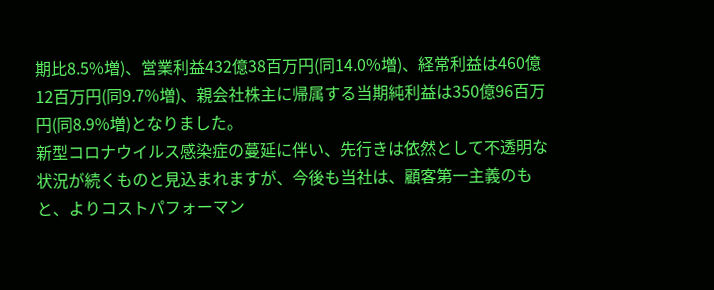期比8.5%増)、営業利益432億38百万円(同14.0%増)、経常利益は460億12百万円(同9.7%増)、親会社株主に帰属する当期純利益は350億96百万円(同8.9%増)となりました。
新型コロナウイルス感染症の蔓延に伴い、先行きは依然として不透明な状況が続くものと見込まれますが、今後も当社は、顧客第一主義のもと、よりコストパフォーマン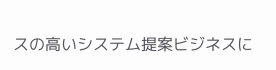スの高いシステム提案ビジネスに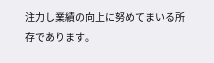注力し業績の向上に努めてまいる所存であります。